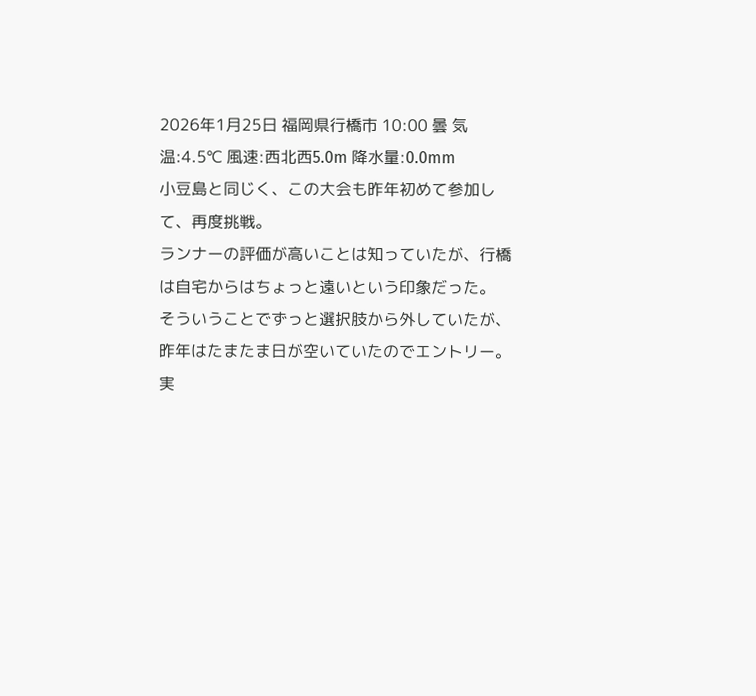2026年1月25日 福岡県行橋市 10:00 曇 気温:4.5℃ 風速:西北西5.0m 降水量:0.0mm
小豆島と同じく、この大会も昨年初めて参加して、再度挑戦。
ランナーの評価が高いことは知っていたが、行橋は自宅からはちょっと遠いという印象だった。
そういうことでずっと選択肢から外していたが、昨年はたまたま日が空いていたのでエントリー。
実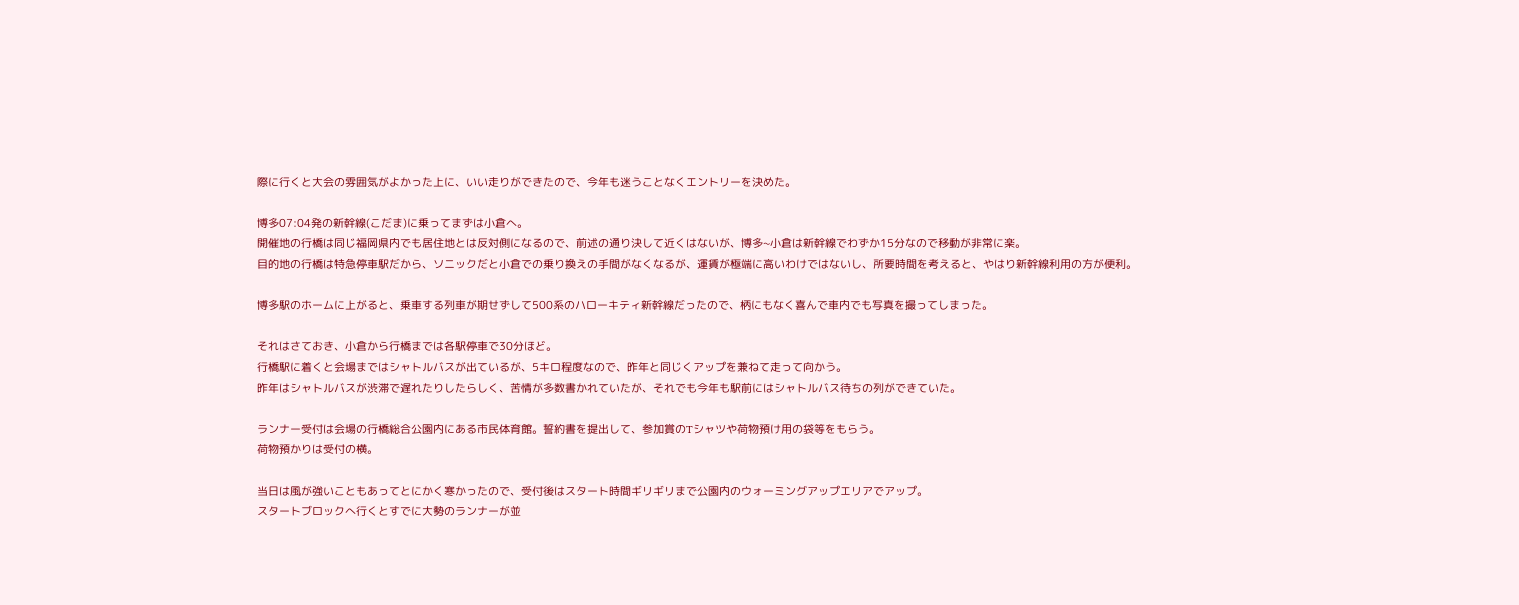際に行くと大会の雰囲気がよかった上に、いい走りができたので、今年も迷うことなくエントリーを決めた。

博多07:04発の新幹線(こだま)に乗ってまずは小倉へ。
開催地の行橋は同じ福岡県内でも居住地とは反対側になるので、前述の通り決して近くはないが、博多~小倉は新幹線でわずか15分なので移動が非常に楽。
目的地の行橋は特急停車駅だから、ソニックだと小倉での乗り換えの手間がなくなるが、運賃が極端に高いわけではないし、所要時間を考えると、やはり新幹線利用の方が便利。

博多駅のホームに上がると、乗車する列車が期せずして500系のハローキティ新幹線だったので、柄にもなく喜んで車内でも写真を撮ってしまった。

それはさておき、小倉から行橋までは各駅停車で30分ほど。
行橋駅に着くと会場まではシャトルバスが出ているが、5キロ程度なので、昨年と同じくアップを兼ねて走って向かう。
昨年はシャトルバスが渋滞で遅れたりしたらしく、苦情が多数書かれていたが、それでも今年も駅前にはシャトルバス待ちの列ができていた。

ランナー受付は会場の行橋総合公園内にある市民体育館。誓約書を提出して、参加賞のTシャツや荷物預け用の袋等をもらう。
荷物預かりは受付の横。

当日は風が強いこともあってとにかく寒かったので、受付後はスタート時間ギリギリまで公園内のウォーミングアップエリアでアップ。
スタートブロックへ行くとすでに大勢のランナーが並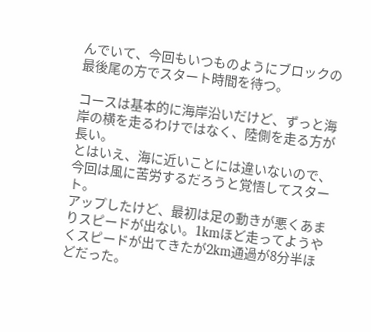んでいて、今回もいつものようにブロックの最後尾の方でスタート時間を待つ。

コースは基本的に海岸沿いだけど、ずっと海岸の横を走るわけではなく、陸側を走る方が長い。
とはいえ、海に近いことには違いないので、今回は風に苦労するだろうと覚悟してスタート。
アップしたけど、最初は足の動きが悪くあまりスピードが出ない。1kmほど走ってようやくスピードが出てきたが2km通過が8分半ほどだった。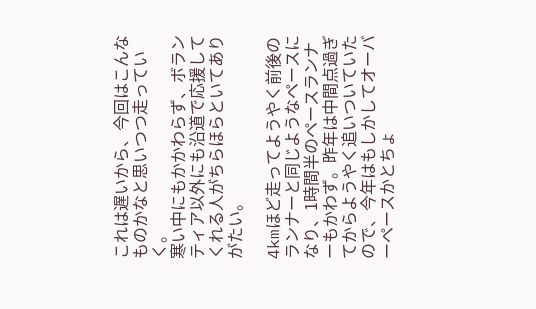これは遅いから、今回はこんなものかなと思いつつ走っていく。
寒い中にもかかわらず、ボランティア以外にも沿道で応援してくれる人がちらほらといてありがたい。

4kmほど走ってようやく前後のランナーと同じようなペースになり、1時間半のペースランナーもかわず。昨年は中間点過ぎてからようやく追いついていたので、今年はもしかしてオーバーペースかとちょ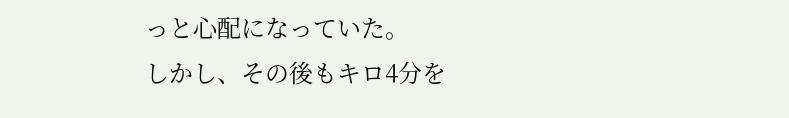っと心配になっていた。
しかし、その後もキロ4分を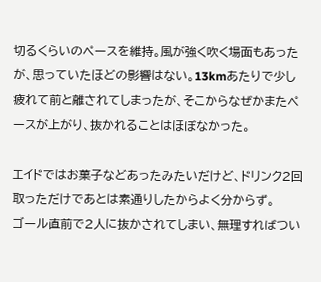切るくらいのペースを維持。風が強く吹く場面もあったが、思っていたほどの影響はない。13kmあたりで少し疲れて前と離されてしまったが、そこからなぜかまたペースが上がり、抜かれることはほぼなかった。

エイドではお菓子などあったみたいだけど、ドリンク2回取っただけであとは素通りしたからよく分からず。
ゴール直前で2人に抜かされてしまい、無理すればつい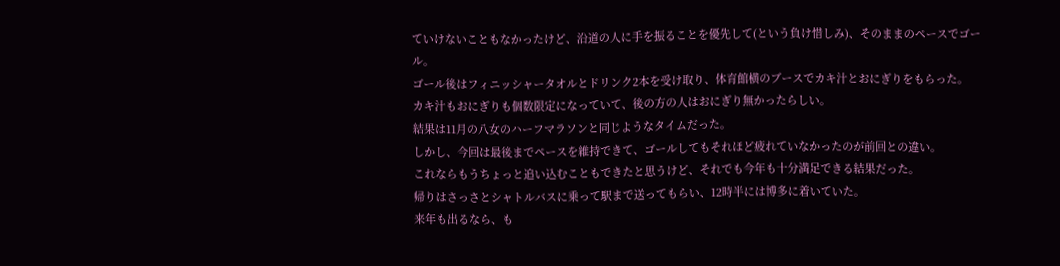ていけないこともなかったけど、沿道の人に手を振ることを優先して(という負け惜しみ)、そのままのペースでゴール。
ゴール後はフィニッシャータオルとドリンク2本を受け取り、体育館横のブースでカキ汁とおにぎりをもらった。
カキ汁もおにぎりも個数限定になっていて、後の方の人はおにぎり無かったらしい。
結果は11月の八女のハーフマラソンと同じようなタイムだった。
しかし、今回は最後までペースを維持できて、ゴールしてもそれほど疲れていなかったのが前回との違い。
これならもうちょっと追い込むこともできたと思うけど、それでも今年も十分満足できる結果だった。
帰りはさっさとシャトルバスに乗って駅まで送ってもらい、12時半には博多に着いていた。
来年も出るなら、も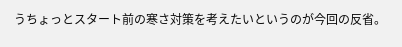うちょっとスタート前の寒さ対策を考えたいというのが今回の反省。